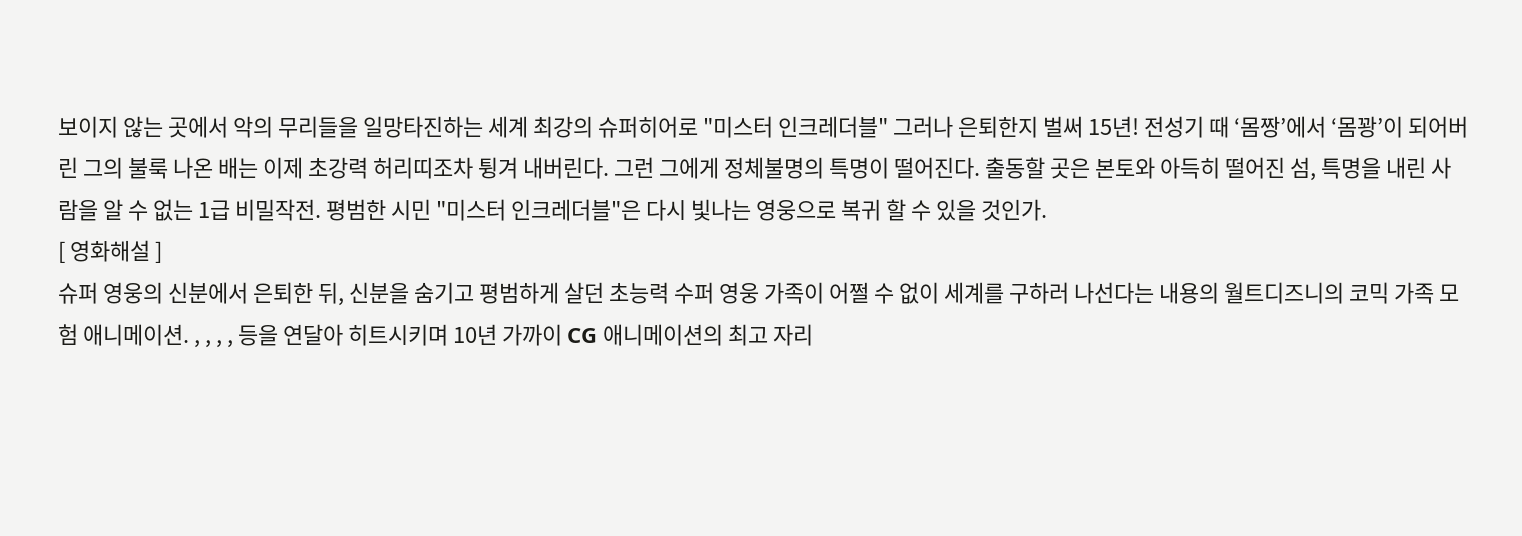보이지 않는 곳에서 악의 무리들을 일망타진하는 세계 최강의 슈퍼히어로 "미스터 인크레더블" 그러나 은퇴한지 벌써 15년! 전성기 때 ‘몸짱’에서 ‘몸꽝’이 되어버린 그의 불룩 나온 배는 이제 초강력 허리띠조차 튕겨 내버린다. 그런 그에게 정체불명의 특명이 떨어진다. 출동할 곳은 본토와 아득히 떨어진 섬, 특명을 내린 사람을 알 수 없는 1급 비밀작전. 평범한 시민 "미스터 인크레더블"은 다시 빛나는 영웅으로 복귀 할 수 있을 것인가.
[ 영화해설 ]
슈퍼 영웅의 신분에서 은퇴한 뒤, 신분을 숨기고 평범하게 살던 초능력 수퍼 영웅 가족이 어쩔 수 없이 세계를 구하러 나선다는 내용의 월트디즈니의 코믹 가족 모험 애니메이션. , , , , 등을 연달아 히트시키며 10년 가까이 CG 애니메이션의 최고 자리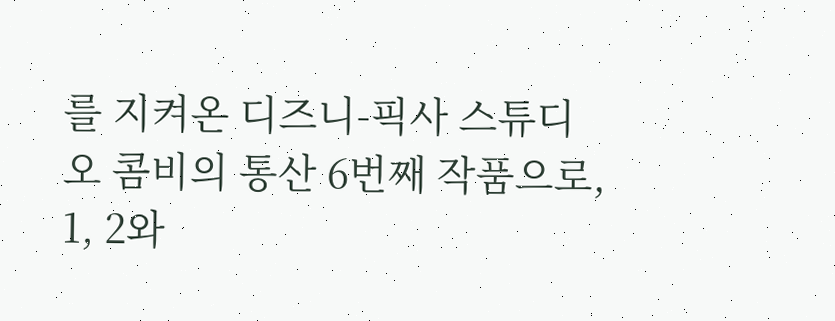를 지켜온 디즈니-픽사 스튜디오 콤비의 통산 6번째 작품으로, 1, 2와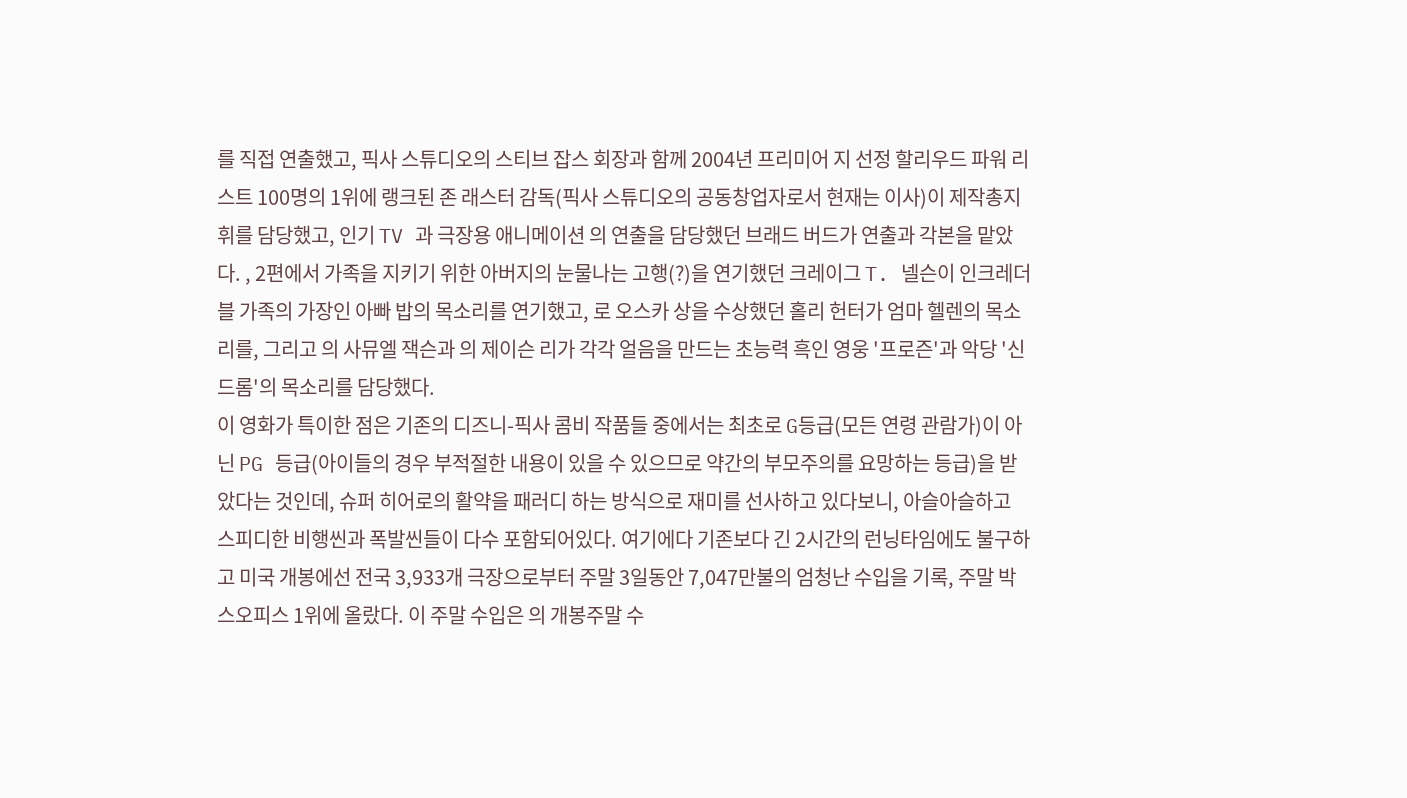를 직접 연출했고, 픽사 스튜디오의 스티브 잡스 회장과 함께 2004년 프리미어 지 선정 할리우드 파워 리스트 100명의 1위에 랭크된 존 래스터 감독(픽사 스튜디오의 공동창업자로서 현재는 이사)이 제작총지휘를 담당했고, 인기 TV 과 극장용 애니메이션 의 연출을 담당했던 브래드 버드가 연출과 각본을 맡았다. , 2편에서 가족을 지키기 위한 아버지의 눈물나는 고행(?)을 연기했던 크레이그 T. 넬슨이 인크레더블 가족의 가장인 아빠 밥의 목소리를 연기했고, 로 오스카 상을 수상했던 홀리 헌터가 엄마 헬렌의 목소리를, 그리고 의 사뮤엘 잭슨과 의 제이슨 리가 각각 얼음을 만드는 초능력 흑인 영웅 '프로즌'과 악당 '신드롬'의 목소리를 담당했다.
이 영화가 특이한 점은 기존의 디즈니-픽사 콤비 작품들 중에서는 최초로 G등급(모든 연령 관람가)이 아닌 PG 등급(아이들의 경우 부적절한 내용이 있을 수 있으므로 약간의 부모주의를 요망하는 등급)을 받았다는 것인데, 슈퍼 히어로의 활약을 패러디 하는 방식으로 재미를 선사하고 있다보니, 아슬아슬하고 스피디한 비행씬과 폭발씬들이 다수 포함되어있다. 여기에다 기존보다 긴 2시간의 런닝타임에도 불구하고 미국 개봉에선 전국 3,933개 극장으로부터 주말 3일동안 7,047만불의 엄청난 수입을 기록, 주말 박스오피스 1위에 올랐다. 이 주말 수입은 의 개봉주말 수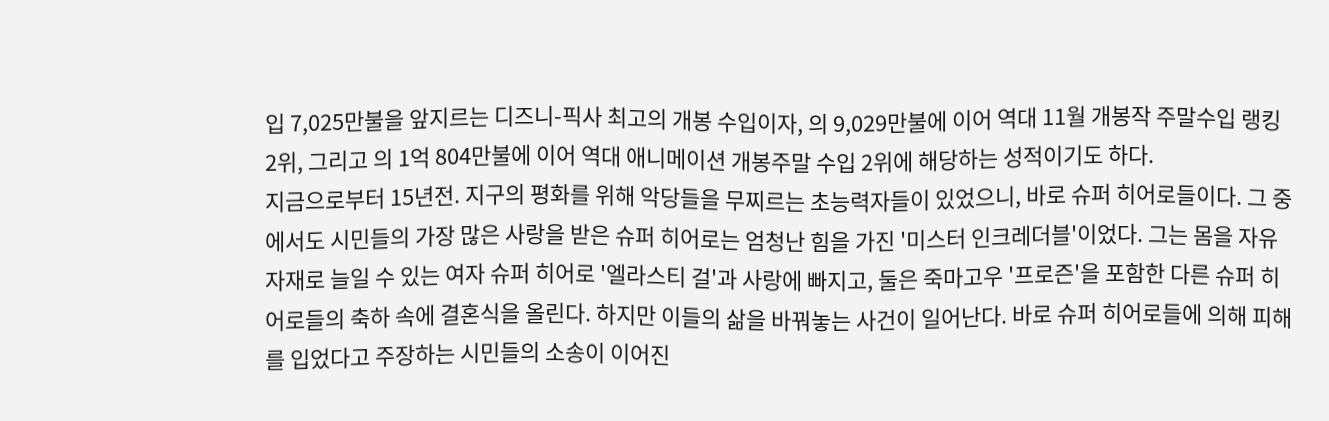입 7,025만불을 앞지르는 디즈니-픽사 최고의 개봉 수입이자, 의 9,029만불에 이어 역대 11월 개봉작 주말수입 랭킹 2위, 그리고 의 1억 804만불에 이어 역대 애니메이션 개봉주말 수입 2위에 해당하는 성적이기도 하다.
지금으로부터 15년전. 지구의 평화를 위해 악당들을 무찌르는 초능력자들이 있었으니, 바로 슈퍼 히어로들이다. 그 중에서도 시민들의 가장 많은 사랑을 받은 슈퍼 히어로는 엄청난 힘을 가진 '미스터 인크레더블'이었다. 그는 몸을 자유자재로 늘일 수 있는 여자 슈퍼 히어로 '엘라스티 걸'과 사랑에 빠지고, 둘은 죽마고우 '프로즌'을 포함한 다른 슈퍼 히어로들의 축하 속에 결혼식을 올린다. 하지만 이들의 삶을 바꿔놓는 사건이 일어난다. 바로 슈퍼 히어로들에 의해 피해를 입었다고 주장하는 시민들의 소송이 이어진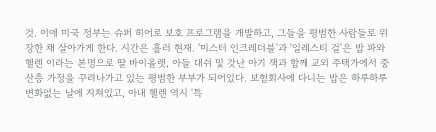것. 이에 미국 정부는 슈퍼 히어로 보호 프로그램을 개발하고, 그들을 평범한 사람들로 위장한 채 살아가게 한다. 시간은 흘러 현재. '미스터 인크레더블'과 '일레스티 걸'은 밥 파와 헬렌 이라는 본명으로 딸 바이올렛, 아들 대쉬 및 갓난 아기 잭과 함께 교외 주택가에서 중산층 가정을 꾸려나가고 있는 평범한 부부가 되어있다. 보험회사에 다니는 밥은 하루하루 변화없는 날에 지쳐있고, 아내 헬렌 역시 '특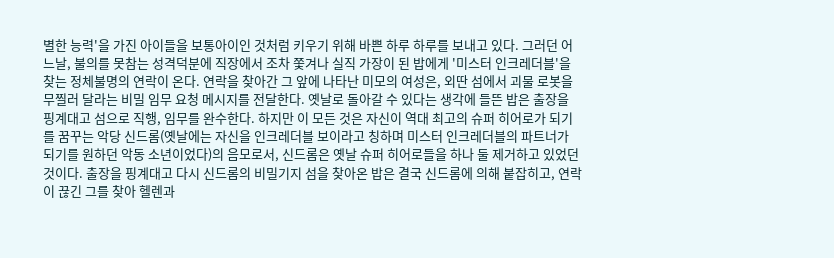별한 능력'을 가진 아이들을 보통아이인 것처럼 키우기 위해 바쁜 하루 하루를 보내고 있다. 그러던 어느날, 불의를 못참는 성격덕분에 직장에서 조차 쫓겨나 실직 가장이 된 밥에게 '미스터 인크레더블'을 찾는 정체불명의 연락이 온다. 연락을 찾아간 그 앞에 나타난 미모의 여성은, 외딴 섬에서 괴물 로봇을 무찔러 달라는 비밀 임무 요청 메시지를 전달한다. 옛날로 돌아갈 수 있다는 생각에 들뜬 밥은 출장을 핑계대고 섬으로 직행, 임무를 완수한다. 하지만 이 모든 것은 자신이 역대 최고의 슈퍼 히어로가 되기를 꿈꾸는 악당 신드롬(옛날에는 자신을 인크레더블 보이라고 칭하며 미스터 인크레더블의 파트너가 되기를 원하던 악동 소년이었다)의 음모로서, 신드롬은 옛날 슈퍼 히어로들을 하나 둘 제거하고 있었던 것이다. 출장을 핑계대고 다시 신드롬의 비밀기지 섬을 찾아온 밥은 결국 신드롬에 의해 붙잡히고, 연락이 끊긴 그를 찾아 헬렌과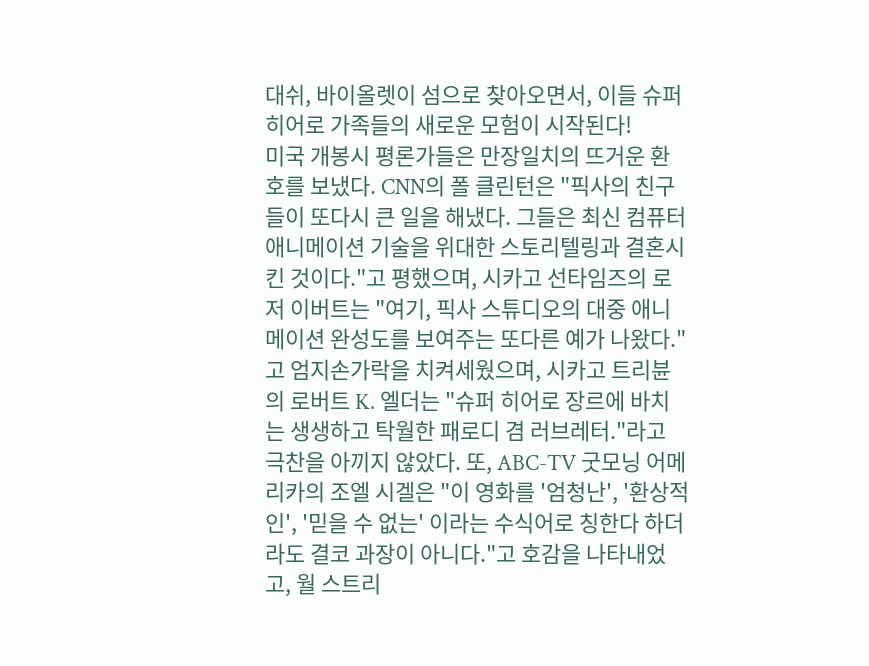대쉬, 바이올렛이 섬으로 찾아오면서, 이들 슈퍼 히어로 가족들의 새로운 모험이 시작된다!
미국 개봉시 평론가들은 만장일치의 뜨거운 환호를 보냈다. CNN의 폴 클린턴은 "픽사의 친구들이 또다시 큰 일을 해냈다. 그들은 최신 컴퓨터 애니메이션 기술을 위대한 스토리텔링과 결혼시킨 것이다."고 평했으며, 시카고 선타임즈의 로저 이버트는 "여기, 픽사 스튜디오의 대중 애니메이션 완성도를 보여주는 또다른 예가 나왔다."고 엄지손가락을 치켜세웠으며, 시카고 트리뷴의 로버트 K. 엘더는 "슈퍼 히어로 장르에 바치는 생생하고 탁월한 패로디 겸 러브레터."라고 극찬을 아끼지 않았다. 또, ABC-TV 굿모닝 어메리카의 조엘 시겔은 "이 영화를 '엄청난', '환상적인', '믿을 수 없는' 이라는 수식어로 칭한다 하더라도 결코 과장이 아니다."고 호감을 나타내었고, 월 스트리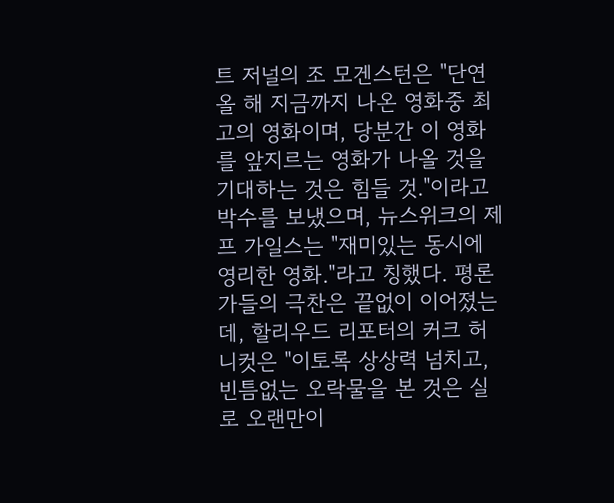트 저널의 조 모겐스턴은 "단연 올 해 지금까지 나온 영화중 최고의 영화이며, 당분간 이 영화를 앞지르는 영화가 나올 것을 기대하는 것은 힘들 것."이라고 박수를 보냈으며, 뉴스위크의 제프 가일스는 "재미있는 동시에 영리한 영화."라고 칭했다. 평론가들의 극찬은 끝없이 이어졌는데, 할리우드 리포터의 커크 허니컷은 "이토록 상상력 넘치고, 빈틈없는 오락물을 본 것은 실로 오랜만이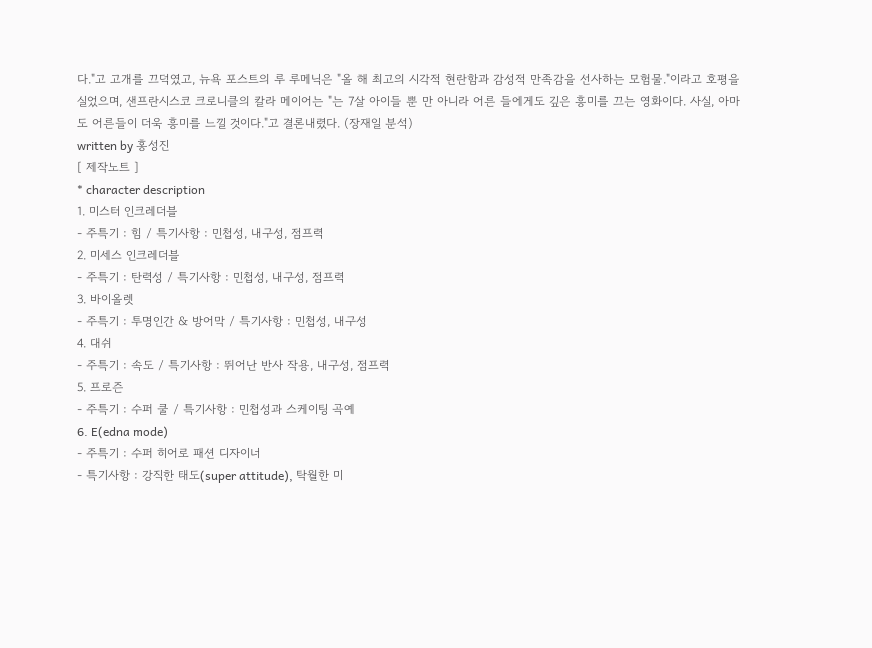다."고 고개를 끄덕였고, 뉴욕 포스트의 루 루메닉은 "올 해 최고의 시각적 현란함과 감성적 만족감을 선사하는 모험물."이라고 호평을 실었으며, 샌프란시스코 크로니클의 칼라 메이어는 "는 7살 아이들 뿐 만 아니라 어른 들에게도 깊은 흥미를 끄는 영화이다. 사실, 아마도 어른들이 더욱 흥미를 느낄 것이다."고 결론내렸다. (장재일 분석)
written by 홍성진
[ 제작노트 ]
* character description
1. 미스터 인크레더블
- 주특기 : 힘 / 특기사항 : 민첩성, 내구성, 점프력
2. 미세스 인크레더블
- 주특기 : 탄력성 / 특기사항 : 민첩성, 내구성, 점프력
3. 바이올렛
- 주특기 : 투명인간 & 방어막 / 특기사항 : 민첩성, 내구성
4. 대쉬
- 주특기 : 속도 / 특기사항 : 뛰어난 반사 작용, 내구성, 점프력
5. 프로즌
- 주특기 : 수퍼 쿨 / 특기사항 : 민첩성과 스케이팅 곡예
6. E(edna mode)
- 주특기 : 수퍼 히어로 패션 디자이너
- 특기사항 : 강직한 태도(super attitude), 탁월한 미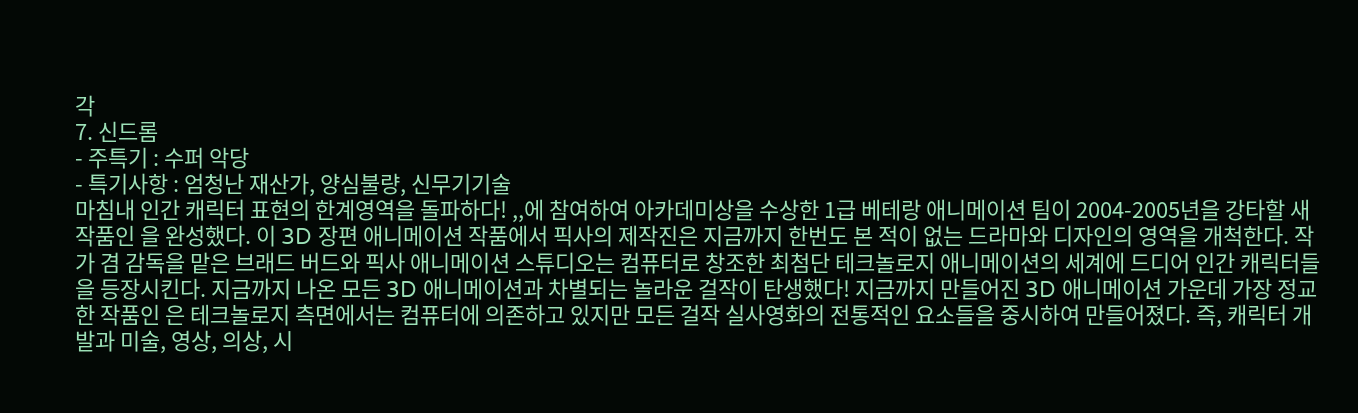각
7. 신드롬
- 주특기 : 수퍼 악당
- 특기사항 : 엄청난 재산가, 양심불량, 신무기기술
마침내 인간 캐릭터 표현의 한계영역을 돌파하다! ,,에 참여하여 아카데미상을 수상한 1급 베테랑 애니메이션 팀이 2004-2005년을 강타할 새 작품인 을 완성했다. 이 3D 장편 애니메이션 작품에서 픽사의 제작진은 지금까지 한번도 본 적이 없는 드라마와 디자인의 영역을 개척한다. 작가 겸 감독을 맡은 브래드 버드와 픽사 애니메이션 스튜디오는 컴퓨터로 창조한 최첨단 테크놀로지 애니메이션의 세계에 드디어 인간 캐릭터들을 등장시킨다. 지금까지 나온 모든 3D 애니메이션과 차별되는 놀라운 걸작이 탄생했다! 지금까지 만들어진 3D 애니메이션 가운데 가장 정교한 작품인 은 테크놀로지 측면에서는 컴퓨터에 의존하고 있지만 모든 걸작 실사영화의 전통적인 요소들을 중시하여 만들어졌다. 즉, 캐릭터 개발과 미술, 영상, 의상, 시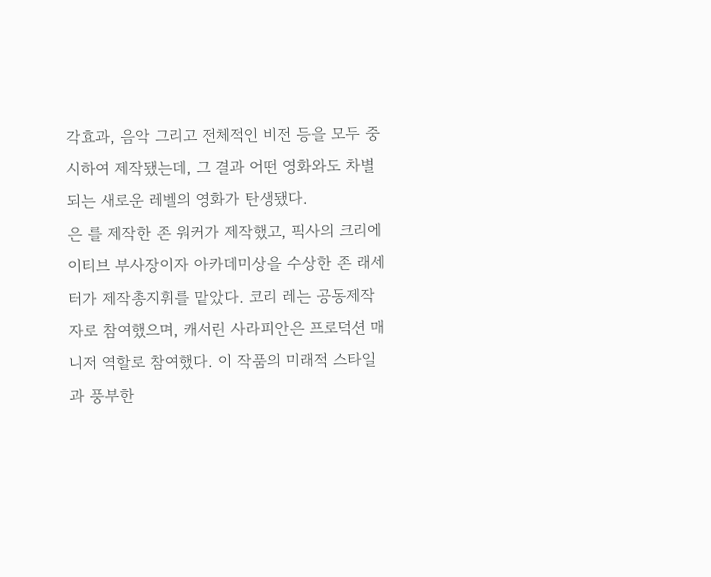각효과, 음악 그리고 전체적인 비전 등을 모두 중시하여 제작됐는데, 그 결과 어떤 영화와도 차별되는 새로운 레벨의 영화가 탄생됐다.
은 를 제작한 존 워커가 제작했고, 픽사의 크리에이티브 부사장이자 아카데미상을 수상한 존 래세터가 제작총지휘를 맡았다. 코리 레는 공동제작자로 참여했으며, 캐서린 사라피안은 프로덕션 매니저 역할로 참여했다. 이 작품의 미래적 스타일과 풍부한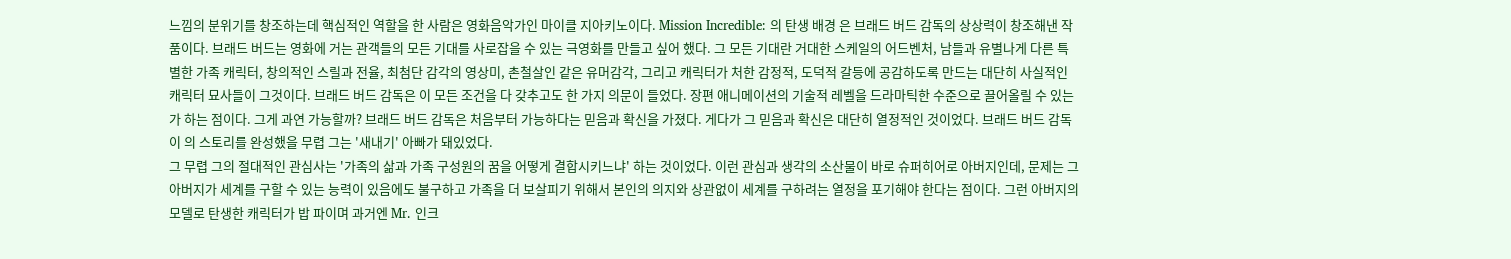느낌의 분위기를 창조하는데 핵심적인 역할을 한 사람은 영화음악가인 마이클 지아키노이다. Mission Incredible: 의 탄생 배경 은 브래드 버드 감독의 상상력이 창조해낸 작품이다. 브래드 버드는 영화에 거는 관객들의 모든 기대를 사로잡을 수 있는 극영화를 만들고 싶어 했다. 그 모든 기대란 거대한 스케일의 어드벤처, 남들과 유별나게 다른 특별한 가족 캐릭터, 창의적인 스릴과 전율, 최첨단 감각의 영상미, 촌철살인 같은 유머감각, 그리고 캐릭터가 처한 감정적, 도덕적 갈등에 공감하도록 만드는 대단히 사실적인 캐릭터 묘사들이 그것이다. 브래드 버드 감독은 이 모든 조건을 다 갖추고도 한 가지 의문이 들었다. 장편 애니메이션의 기술적 레벨을 드라마틱한 수준으로 끌어올릴 수 있는가 하는 점이다. 그게 과연 가능할까? 브래드 버드 감독은 처음부터 가능하다는 믿음과 확신을 가졌다. 게다가 그 믿음과 확신은 대단히 열정적인 것이었다. 브래드 버드 감독이 의 스토리를 완성했을 무렵 그는 '새내기' 아빠가 돼있었다.
그 무렵 그의 절대적인 관심사는 '가족의 삶과 가족 구성원의 꿈을 어떻게 결합시키느냐' 하는 것이었다. 이런 관심과 생각의 소산물이 바로 슈퍼히어로 아버지인데, 문제는 그 아버지가 세계를 구할 수 있는 능력이 있음에도 불구하고 가족을 더 보살피기 위해서 본인의 의지와 상관없이 세계를 구하려는 열정을 포기해야 한다는 점이다. 그런 아버지의 모델로 탄생한 캐릭터가 밥 파이며 과거엔 Mr. 인크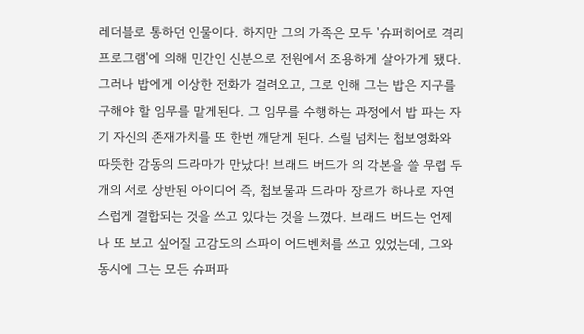레더블로 통하던 인물이다. 하지만 그의 가족은 모두 '슈퍼히어로 격리 프로그램'에 의해 민간인 신분으로 전원에서 조용하게 살아가게 됐다. 그러나 밥에게 이상한 전화가 걸려오고, 그로 인해 그는 밥은 지구를 구해야 할 임무를 맡게된다. 그 임무를 수행하는 과정에서 밥 파는 자기 자신의 존재가치를 또 한번 깨닫게 된다. 스릴 넘치는 첩보영화와 따뜻한 감동의 드라마가 만났다! 브래드 버드가 의 각본을 쓸 무렵 두 개의 서로 상반된 아이디어 즉, 첩보물과 드라마 장르가 하나로 자연스럽게 결합되는 것을 쓰고 있다는 것을 느꼈다. 브래드 버드는 언제나 또 보고 싶어질 고감도의 스파이 어드벤처를 쓰고 있었는데, 그와 동시에 그는 모든 슈퍼파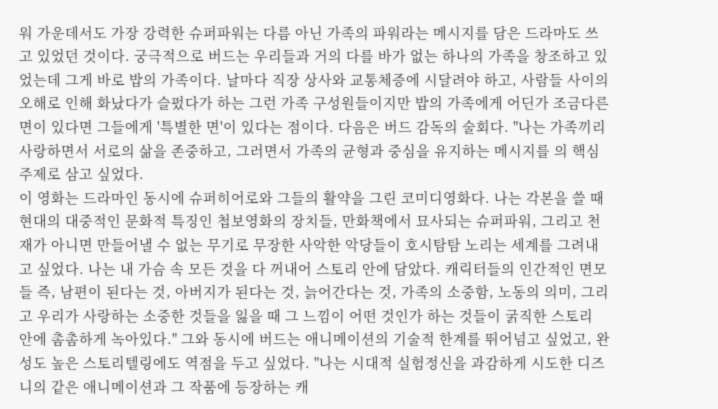워 가운데서도 가장 강력한 슈퍼파워는 다름 아닌 가족의 파워라는 메시지를 담은 드라마도 쓰고 있었던 것이다. 궁극적으로 버드는 우리들과 거의 다를 바가 없는 하나의 가족을 창조하고 있었는데 그게 바로 밥의 가족이다. 날마다 직장 상사와 교통체증에 시달려야 하고, 사람들 사이의 오해로 인해 화났다가 슬펐다가 하는 그런 가족 구성원들이지만 밥의 가족에게 어딘가 조금다른 면이 있다면 그들에게 '특별한 면'이 있다는 점이다. 다음은 버드 감독의 술회다. "나는 가족끼리 사랑하면서 서로의 삶을 존중하고, 그러면서 가족의 균형과 중심을 유지하는 메시지를 의 핵심주제로 삼고 싶었다.
이 영화는 드라마인 동시에 슈퍼히어로와 그들의 활약을 그린 코미디영화다. 나는 각본을 쓸 때 현대의 대중적인 문화적 특징인 첩보영화의 장치들, 만화책에서 묘사되는 슈퍼파워, 그리고 천재가 아니면 만들어낼 수 없는 무기로 무장한 사악한 악당들이 호시탐탐 노리는 세계를 그려내고 싶었다. 나는 내 가슴 속 모든 것을 다 꺼내어 스토리 안에 담았다. 캐릭터들의 인간적인 면모들 즉, 남편이 된다는 것, 아버지가 된다는 것, 늙어간다는 것, 가족의 소중함, 노동의 의미, 그리고 우리가 사랑하는 소중한 것들을 잃을 때 그 느낌이 어떤 것인가 하는 것들이 굵직한 스토리 안에 촘촘하게 녹아있다." 그와 동시에 버드는 애니메이션의 기술적 한계를 뛰어넘고 싶었고, 완성도 높은 스토리텔링에도 역점을 두고 싶었다. "나는 시대적 실험정신을 과감하게 시도한 디즈니의 같은 애니메이션과 그 작품에 등장하는 캐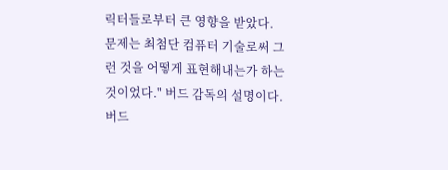릭터들로부터 큰 영향을 받았다. 문제는 최첨단 컴퓨터 기술로써 그런 것을 어떻게 표현해내는가 하는 것이었다." 버드 감독의 설명이다. 버드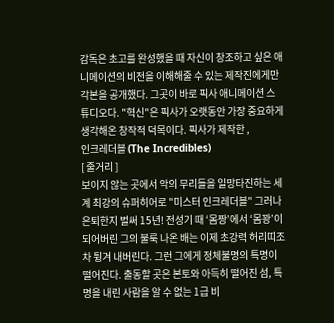감독은 초고를 완성했을 때 자신이 창조하고 싶은 애니메이션의 비전을 이해해줄 수 있는 제작진에게만 각본을 공개했다. 그곳이 바로 픽사 애니메이션 스튜디오다. "혁신"은 픽사가 오랫동안 가장 중요하게 생각해온 창작적 덕목이다. 픽사가 제작한 ,
인크레더블 (The Incredibles)
[ 줄거리 ]
보이지 않는 곳에서 악의 무리들을 일망타진하는 세계 최강의 슈퍼히어로 "미스터 인크레더블" 그러나 은퇴한지 벌써 15년! 전성기 때 ‘몸짱’에서 ‘몸꽝’이 되어버린 그의 불룩 나온 배는 이제 초강력 허리띠조차 튕겨 내버린다. 그런 그에게 정체불명의 특명이 떨어진다. 출동할 곳은 본토와 아득히 떨어진 섬, 특명을 내린 사람을 알 수 없는 1급 비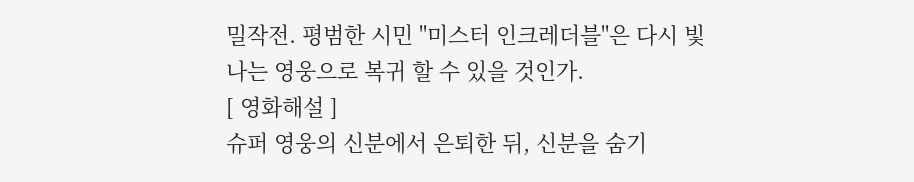밀작전. 평범한 시민 "미스터 인크레더블"은 다시 빛나는 영웅으로 복귀 할 수 있을 것인가.
[ 영화해설 ]
슈퍼 영웅의 신분에서 은퇴한 뒤, 신분을 숨기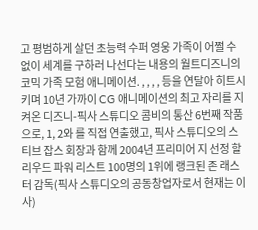고 평범하게 살던 초능력 수퍼 영웅 가족이 어쩔 수 없이 세계를 구하러 나선다는 내용의 월트디즈니의 코믹 가족 모험 애니메이션. , , , , 등을 연달아 히트시키며 10년 가까이 CG 애니메이션의 최고 자리를 지켜온 디즈니-픽사 스튜디오 콤비의 통산 6번째 작품으로, 1, 2와 를 직접 연출했고, 픽사 스튜디오의 스티브 잡스 회장과 함께 2004년 프리미어 지 선정 할리우드 파워 리스트 100명의 1위에 랭크된 존 래스터 감독(픽사 스튜디오의 공동창업자로서 현재는 이사)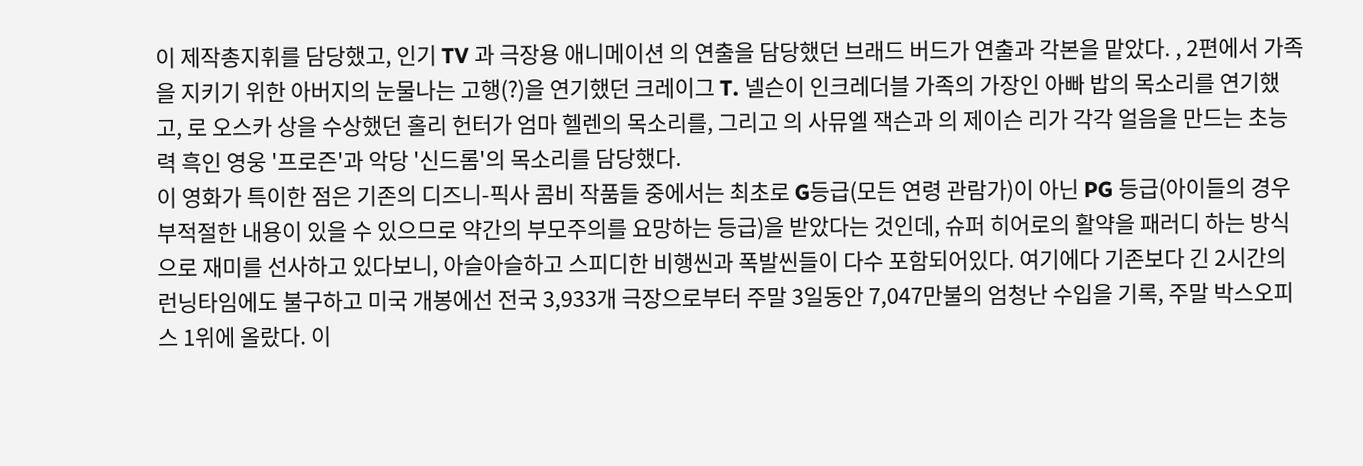이 제작총지휘를 담당했고, 인기 TV 과 극장용 애니메이션 의 연출을 담당했던 브래드 버드가 연출과 각본을 맡았다. , 2편에서 가족을 지키기 위한 아버지의 눈물나는 고행(?)을 연기했던 크레이그 T. 넬슨이 인크레더블 가족의 가장인 아빠 밥의 목소리를 연기했고, 로 오스카 상을 수상했던 홀리 헌터가 엄마 헬렌의 목소리를, 그리고 의 사뮤엘 잭슨과 의 제이슨 리가 각각 얼음을 만드는 초능력 흑인 영웅 '프로즌'과 악당 '신드롬'의 목소리를 담당했다.
이 영화가 특이한 점은 기존의 디즈니-픽사 콤비 작품들 중에서는 최초로 G등급(모든 연령 관람가)이 아닌 PG 등급(아이들의 경우 부적절한 내용이 있을 수 있으므로 약간의 부모주의를 요망하는 등급)을 받았다는 것인데, 슈퍼 히어로의 활약을 패러디 하는 방식으로 재미를 선사하고 있다보니, 아슬아슬하고 스피디한 비행씬과 폭발씬들이 다수 포함되어있다. 여기에다 기존보다 긴 2시간의 런닝타임에도 불구하고 미국 개봉에선 전국 3,933개 극장으로부터 주말 3일동안 7,047만불의 엄청난 수입을 기록, 주말 박스오피스 1위에 올랐다. 이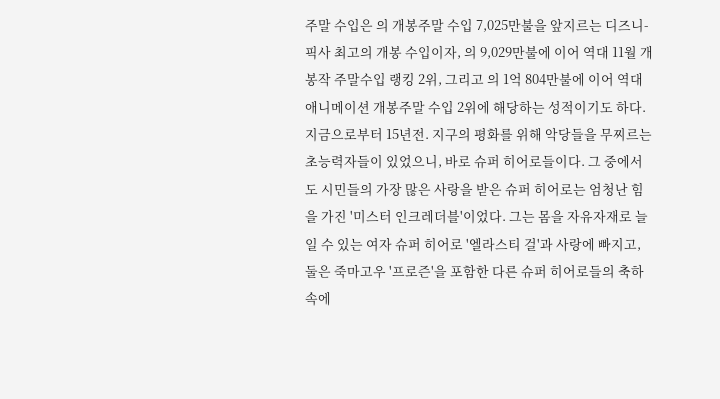주말 수입은 의 개봉주말 수입 7,025만불을 앞지르는 디즈니-픽사 최고의 개봉 수입이자, 의 9,029만불에 이어 역대 11월 개봉작 주말수입 랭킹 2위, 그리고 의 1억 804만불에 이어 역대 애니메이션 개봉주말 수입 2위에 해당하는 성적이기도 하다.
지금으로부터 15년전. 지구의 평화를 위해 악당들을 무찌르는 초능력자들이 있었으니, 바로 슈퍼 히어로들이다. 그 중에서도 시민들의 가장 많은 사랑을 받은 슈퍼 히어로는 엄청난 힘을 가진 '미스터 인크레더블'이었다. 그는 몸을 자유자재로 늘일 수 있는 여자 슈퍼 히어로 '엘라스티 걸'과 사랑에 빠지고, 둘은 죽마고우 '프로즌'을 포함한 다른 슈퍼 히어로들의 축하 속에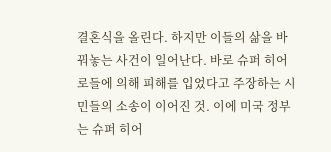결혼식을 올린다. 하지만 이들의 삶을 바꿔놓는 사건이 일어난다. 바로 슈퍼 히어로들에 의해 피해를 입었다고 주장하는 시민들의 소송이 이어진 것. 이에 미국 정부는 슈퍼 히어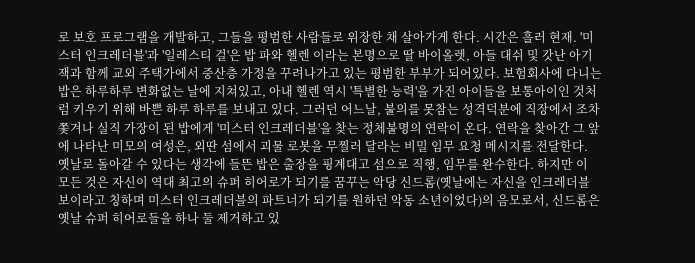로 보호 프로그램을 개발하고, 그들을 평범한 사람들로 위장한 채 살아가게 한다. 시간은 흘러 현재. '미스터 인크레더블'과 '일레스티 걸'은 밥 파와 헬렌 이라는 본명으로 딸 바이올렛, 아들 대쉬 및 갓난 아기 잭과 함께 교외 주택가에서 중산층 가정을 꾸려나가고 있는 평범한 부부가 되어있다. 보험회사에 다니는 밥은 하루하루 변화없는 날에 지쳐있고, 아내 헬렌 역시 '특별한 능력'을 가진 아이들을 보통아이인 것처럼 키우기 위해 바쁜 하루 하루를 보내고 있다. 그러던 어느날, 불의를 못참는 성격덕분에 직장에서 조차 쫓겨나 실직 가장이 된 밥에게 '미스터 인크레더블'을 찾는 정체불명의 연락이 온다. 연락을 찾아간 그 앞에 나타난 미모의 여성은, 외딴 섬에서 괴물 로봇을 무찔러 달라는 비밀 임무 요청 메시지를 전달한다. 옛날로 돌아갈 수 있다는 생각에 들뜬 밥은 출장을 핑계대고 섬으로 직행, 임무를 완수한다. 하지만 이 모든 것은 자신이 역대 최고의 슈퍼 히어로가 되기를 꿈꾸는 악당 신드롬(옛날에는 자신을 인크레더블 보이라고 칭하며 미스터 인크레더블의 파트너가 되기를 원하던 악동 소년이었다)의 음모로서, 신드롬은 옛날 슈퍼 히어로들을 하나 둘 제거하고 있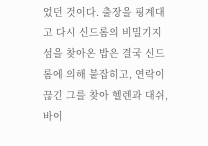었던 것이다. 출장을 핑계대고 다시 신드롬의 비밀기지 섬을 찾아온 밥은 결국 신드롬에 의해 붙잡히고, 연락이 끊긴 그를 찾아 헬렌과 대쉬, 바이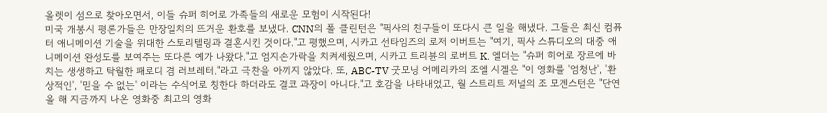올렛이 섬으로 찾아오면서, 이들 슈퍼 히어로 가족들의 새로운 모험이 시작된다!
미국 개봉시 평론가들은 만장일치의 뜨거운 환호를 보냈다. CNN의 폴 클린턴은 "픽사의 친구들이 또다시 큰 일을 해냈다. 그들은 최신 컴퓨터 애니메이션 기술을 위대한 스토리텔링과 결혼시킨 것이다."고 평했으며, 시카고 선타임즈의 로저 이버트는 "여기, 픽사 스튜디오의 대중 애니메이션 완성도를 보여주는 또다른 예가 나왔다."고 엄지손가락을 치켜세웠으며, 시카고 트리뷴의 로버트 K. 엘더는 "슈퍼 히어로 장르에 바치는 생생하고 탁월한 패로디 겸 러브레터."라고 극찬을 아끼지 않았다. 또, ABC-TV 굿모닝 어메리카의 조엘 시겔은 "이 영화를 '엄청난', '환상적인', '믿을 수 없는' 이라는 수식어로 칭한다 하더라도 결코 과장이 아니다."고 호감을 나타내었고, 월 스트리트 저널의 조 모겐스턴은 "단연 올 해 지금까지 나온 영화중 최고의 영화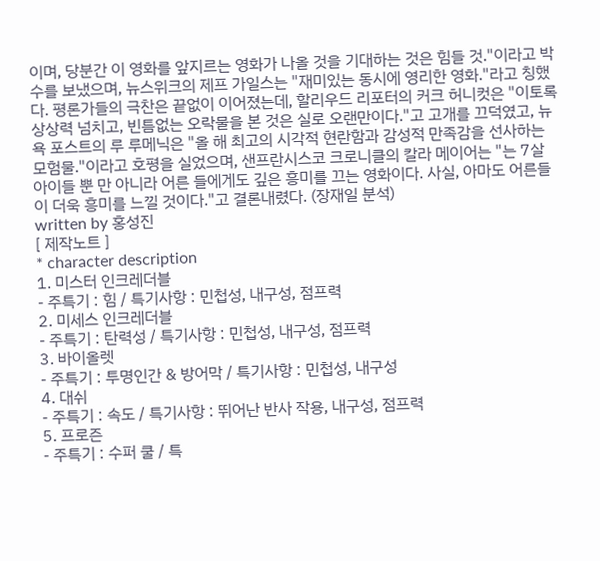이며, 당분간 이 영화를 앞지르는 영화가 나올 것을 기대하는 것은 힘들 것."이라고 박수를 보냈으며, 뉴스위크의 제프 가일스는 "재미있는 동시에 영리한 영화."라고 칭했다. 평론가들의 극찬은 끝없이 이어졌는데, 할리우드 리포터의 커크 허니컷은 "이토록 상상력 넘치고, 빈틈없는 오락물을 본 것은 실로 오랜만이다."고 고개를 끄덕였고, 뉴욕 포스트의 루 루메닉은 "올 해 최고의 시각적 현란함과 감성적 만족감을 선사하는 모험물."이라고 호평을 실었으며, 샌프란시스코 크로니클의 칼라 메이어는 "는 7살 아이들 뿐 만 아니라 어른 들에게도 깊은 흥미를 끄는 영화이다. 사실, 아마도 어른들이 더욱 흥미를 느낄 것이다."고 결론내렸다. (장재일 분석)
written by 홍성진
[ 제작노트 ]
* character description
1. 미스터 인크레더블
- 주특기 : 힘 / 특기사항 : 민첩성, 내구성, 점프력
2. 미세스 인크레더블
- 주특기 : 탄력성 / 특기사항 : 민첩성, 내구성, 점프력
3. 바이올렛
- 주특기 : 투명인간 & 방어막 / 특기사항 : 민첩성, 내구성
4. 대쉬
- 주특기 : 속도 / 특기사항 : 뛰어난 반사 작용, 내구성, 점프력
5. 프로즌
- 주특기 : 수퍼 쿨 / 특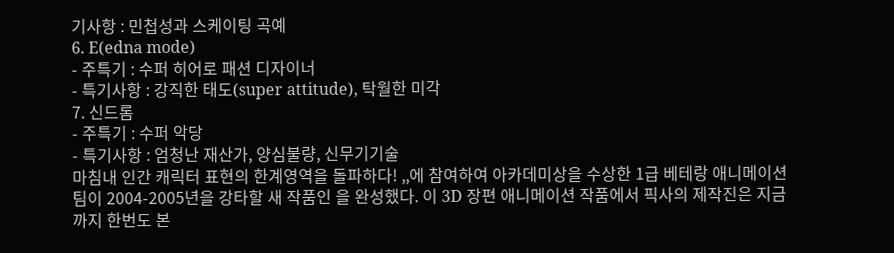기사항 : 민첩성과 스케이팅 곡예
6. E(edna mode)
- 주특기 : 수퍼 히어로 패션 디자이너
- 특기사항 : 강직한 태도(super attitude), 탁월한 미각
7. 신드롬
- 주특기 : 수퍼 악당
- 특기사항 : 엄청난 재산가, 양심불량, 신무기기술
마침내 인간 캐릭터 표현의 한계영역을 돌파하다! ,,에 참여하여 아카데미상을 수상한 1급 베테랑 애니메이션 팀이 2004-2005년을 강타할 새 작품인 을 완성했다. 이 3D 장편 애니메이션 작품에서 픽사의 제작진은 지금까지 한번도 본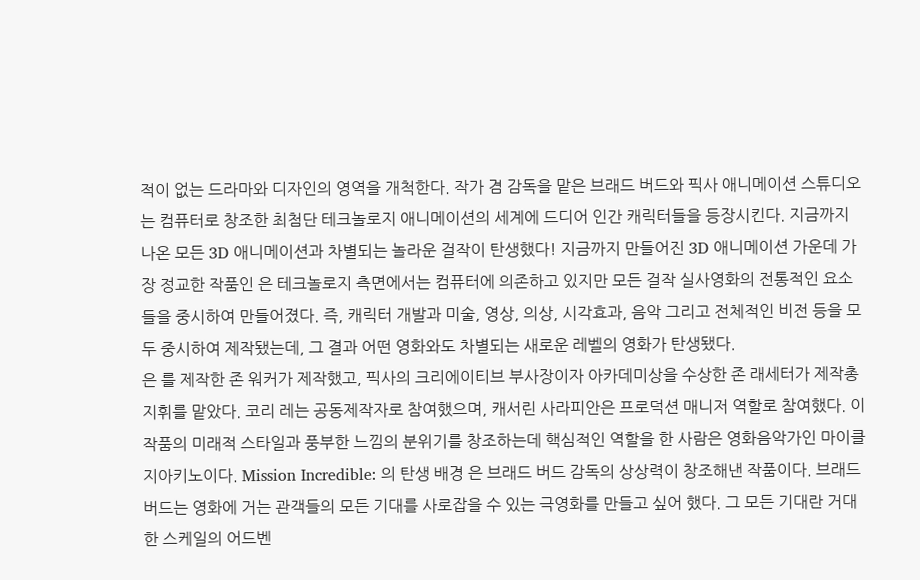적이 없는 드라마와 디자인의 영역을 개척한다. 작가 겸 감독을 맡은 브래드 버드와 픽사 애니메이션 스튜디오는 컴퓨터로 창조한 최첨단 테크놀로지 애니메이션의 세계에 드디어 인간 캐릭터들을 등장시킨다. 지금까지 나온 모든 3D 애니메이션과 차별되는 놀라운 걸작이 탄생했다! 지금까지 만들어진 3D 애니메이션 가운데 가장 정교한 작품인 은 테크놀로지 측면에서는 컴퓨터에 의존하고 있지만 모든 걸작 실사영화의 전통적인 요소들을 중시하여 만들어졌다. 즉, 캐릭터 개발과 미술, 영상, 의상, 시각효과, 음악 그리고 전체적인 비전 등을 모두 중시하여 제작됐는데, 그 결과 어떤 영화와도 차별되는 새로운 레벨의 영화가 탄생됐다.
은 를 제작한 존 워커가 제작했고, 픽사의 크리에이티브 부사장이자 아카데미상을 수상한 존 래세터가 제작총지휘를 맡았다. 코리 레는 공동제작자로 참여했으며, 캐서린 사라피안은 프로덕션 매니저 역할로 참여했다. 이 작품의 미래적 스타일과 풍부한 느낌의 분위기를 창조하는데 핵심적인 역할을 한 사람은 영화음악가인 마이클 지아키노이다. Mission Incredible: 의 탄생 배경 은 브래드 버드 감독의 상상력이 창조해낸 작품이다. 브래드 버드는 영화에 거는 관객들의 모든 기대를 사로잡을 수 있는 극영화를 만들고 싶어 했다. 그 모든 기대란 거대한 스케일의 어드벤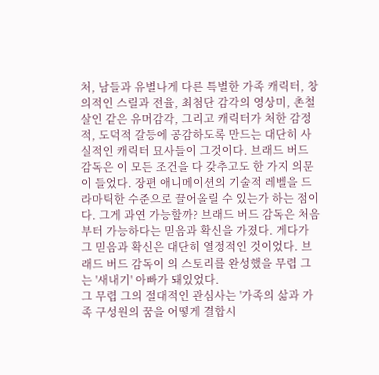처, 남들과 유별나게 다른 특별한 가족 캐릭터, 창의적인 스릴과 전율, 최첨단 감각의 영상미, 촌철살인 같은 유머감각, 그리고 캐릭터가 처한 감정적, 도덕적 갈등에 공감하도록 만드는 대단히 사실적인 캐릭터 묘사들이 그것이다. 브래드 버드 감독은 이 모든 조건을 다 갖추고도 한 가지 의문이 들었다. 장편 애니메이션의 기술적 레벨을 드라마틱한 수준으로 끌어올릴 수 있는가 하는 점이다. 그게 과연 가능할까? 브래드 버드 감독은 처음부터 가능하다는 믿음과 확신을 가졌다. 게다가 그 믿음과 확신은 대단히 열정적인 것이었다. 브래드 버드 감독이 의 스토리를 완성했을 무렵 그는 '새내기' 아빠가 돼있었다.
그 무렵 그의 절대적인 관심사는 '가족의 삶과 가족 구성원의 꿈을 어떻게 결합시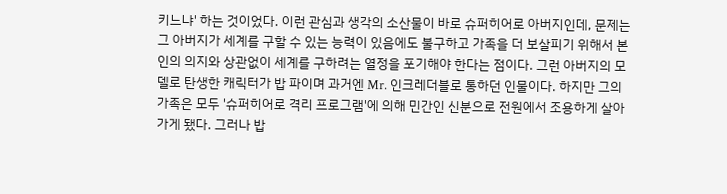키느냐' 하는 것이었다. 이런 관심과 생각의 소산물이 바로 슈퍼히어로 아버지인데, 문제는 그 아버지가 세계를 구할 수 있는 능력이 있음에도 불구하고 가족을 더 보살피기 위해서 본인의 의지와 상관없이 세계를 구하려는 열정을 포기해야 한다는 점이다. 그런 아버지의 모델로 탄생한 캐릭터가 밥 파이며 과거엔 Mr. 인크레더블로 통하던 인물이다. 하지만 그의 가족은 모두 '슈퍼히어로 격리 프로그램'에 의해 민간인 신분으로 전원에서 조용하게 살아가게 됐다. 그러나 밥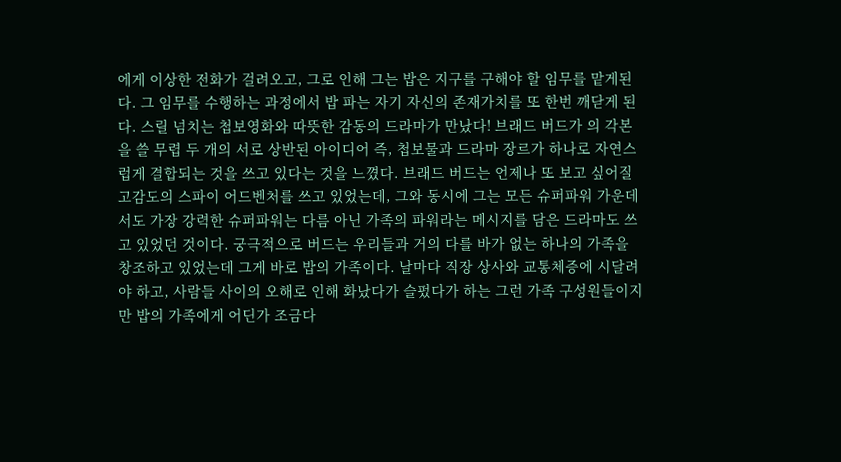에게 이상한 전화가 걸려오고, 그로 인해 그는 밥은 지구를 구해야 할 임무를 맡게된다. 그 임무를 수행하는 과정에서 밥 파는 자기 자신의 존재가치를 또 한번 깨닫게 된다. 스릴 넘치는 첩보영화와 따뜻한 감동의 드라마가 만났다! 브래드 버드가 의 각본을 쓸 무렵 두 개의 서로 상반된 아이디어 즉, 첩보물과 드라마 장르가 하나로 자연스럽게 결합되는 것을 쓰고 있다는 것을 느꼈다. 브래드 버드는 언제나 또 보고 싶어질 고감도의 스파이 어드벤처를 쓰고 있었는데, 그와 동시에 그는 모든 슈퍼파워 가운데서도 가장 강력한 슈퍼파워는 다름 아닌 가족의 파워라는 메시지를 담은 드라마도 쓰고 있었던 것이다. 궁극적으로 버드는 우리들과 거의 다를 바가 없는 하나의 가족을 창조하고 있었는데 그게 바로 밥의 가족이다. 날마다 직장 상사와 교통체증에 시달려야 하고, 사람들 사이의 오해로 인해 화났다가 슬펐다가 하는 그런 가족 구성원들이지만 밥의 가족에게 어딘가 조금다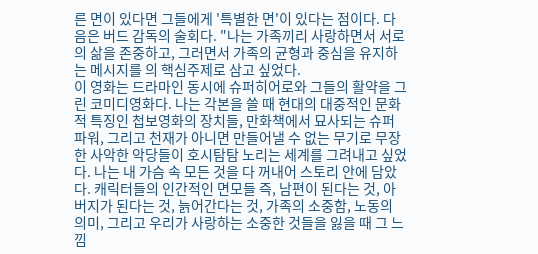른 면이 있다면 그들에게 '특별한 면'이 있다는 점이다. 다음은 버드 감독의 술회다. "나는 가족끼리 사랑하면서 서로의 삶을 존중하고, 그러면서 가족의 균형과 중심을 유지하는 메시지를 의 핵심주제로 삼고 싶었다.
이 영화는 드라마인 동시에 슈퍼히어로와 그들의 활약을 그린 코미디영화다. 나는 각본을 쓸 때 현대의 대중적인 문화적 특징인 첩보영화의 장치들, 만화책에서 묘사되는 슈퍼파워, 그리고 천재가 아니면 만들어낼 수 없는 무기로 무장한 사악한 악당들이 호시탐탐 노리는 세계를 그려내고 싶었다. 나는 내 가슴 속 모든 것을 다 꺼내어 스토리 안에 담았다. 캐릭터들의 인간적인 면모들 즉, 남편이 된다는 것, 아버지가 된다는 것, 늙어간다는 것, 가족의 소중함, 노동의 의미, 그리고 우리가 사랑하는 소중한 것들을 잃을 때 그 느낌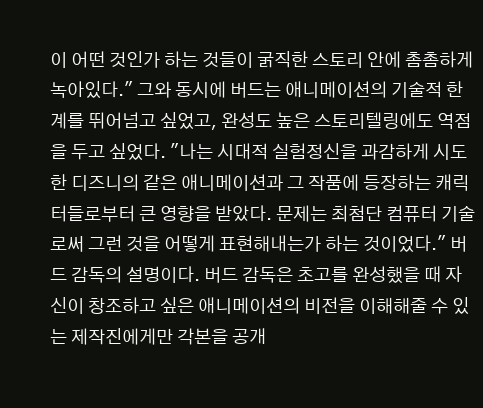이 어떤 것인가 하는 것들이 굵직한 스토리 안에 촘촘하게 녹아있다." 그와 동시에 버드는 애니메이션의 기술적 한계를 뛰어넘고 싶었고, 완성도 높은 스토리텔링에도 역점을 두고 싶었다. "나는 시대적 실험정신을 과감하게 시도한 디즈니의 같은 애니메이션과 그 작품에 등장하는 캐릭터들로부터 큰 영향을 받았다. 문제는 최첨단 컴퓨터 기술로써 그런 것을 어떻게 표현해내는가 하는 것이었다." 버드 감독의 설명이다. 버드 감독은 초고를 완성했을 때 자신이 창조하고 싶은 애니메이션의 비전을 이해해줄 수 있는 제작진에게만 각본을 공개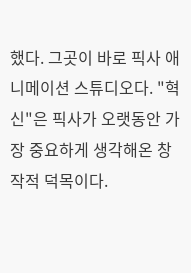했다. 그곳이 바로 픽사 애니메이션 스튜디오다. "혁신"은 픽사가 오랫동안 가장 중요하게 생각해온 창작적 덕목이다.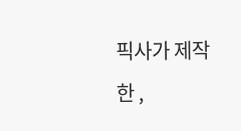픽사가 제작한 ,